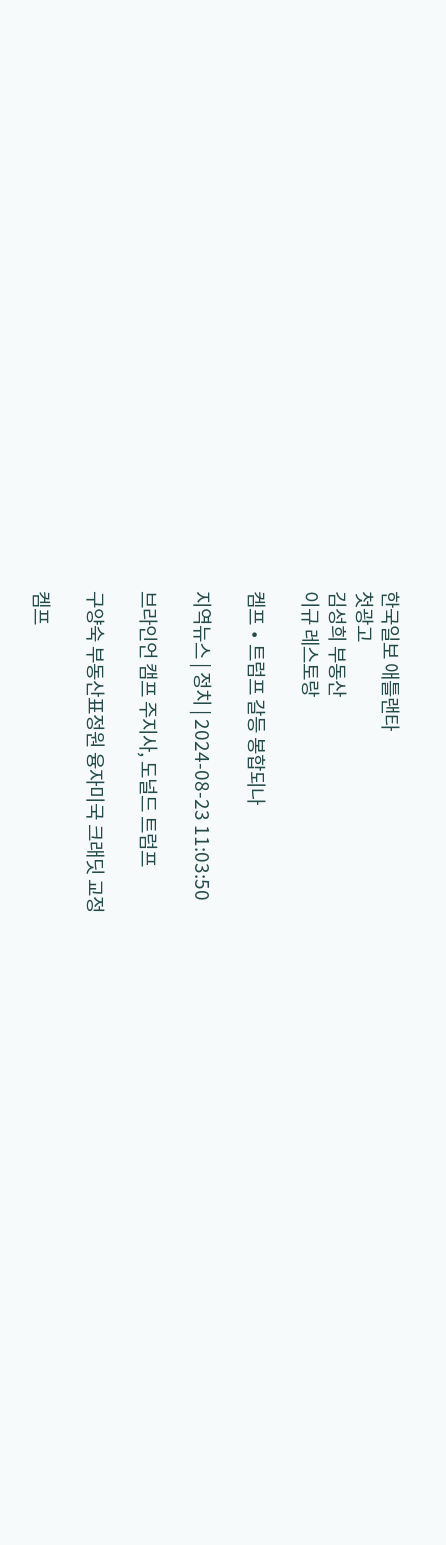한국일보 애틀랜타
첫광고
김성희 부동산
이규 레스토랑

켐프 ∙ 트럼프 갈등 봉합되나

지역뉴스 | 정치 | 2024-08-23 11:03:50

브라인언 캠프 주지사, 도널드 트럼프

구양숙 부동산표정원 융자미국 크래딧 교정

켐프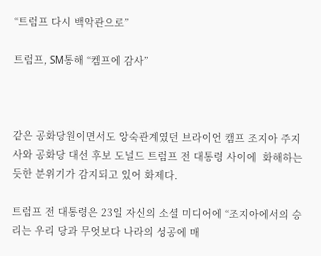“트럼프 다시 백악관으로”

트럼프, SM통해 “켐프에 감사”



같은 공화당원이면서도 앙숙관계였던 브라이언 캠프 조지아 주지사와 공화당 대선 후보 도널드 트럼프 전 대통령 사이에  화해하는 듯한 분위기가 감지되고 있어 화제다.

트럼프 전 대통령은 23일 자신의 소셜 미디어에 “조지아에서의 승리는 우리 당과 무엇보다 나라의 성공에 매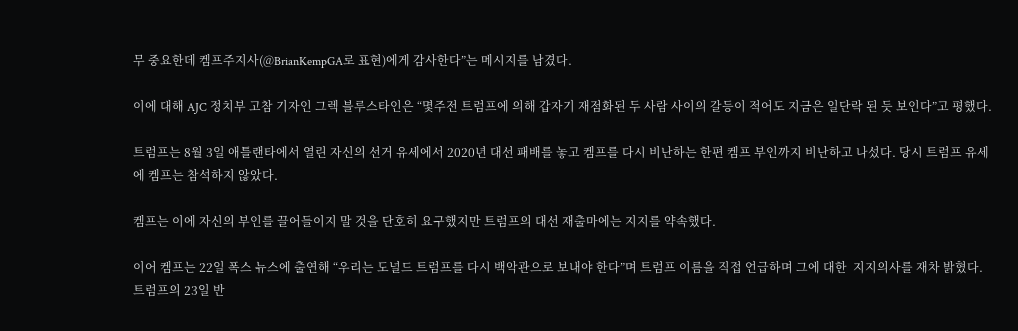무 중요한데 켐프주지사(@BrianKempGA로 표현)에게 감사한다”는 메시지를 남겼다.

이에 대해 AJC 정치부 고참 기자인 그렉 블루스타인은 “몇주전 트럼프에 의해 갑자기 재점화된 두 사람 사이의 갈등이 적어도 지금은 일단락 된 듯 보인다”고 평했다.

트럼프는 8월 3일 애틀랜타에서 열린 자신의 선거 유세에서 2020년 대선 패배를 놓고 켐프를 다시 비난하는 한편 켐프 부인까지 비난하고 나섰다. 당시 트럼프 유세에 켐프는 참석하지 않았다.

켐프는 이에 자신의 부인를 끌어들이지 말 것을 단호히 요구했지만 트럼프의 대선 재출마에는 지지를 약속했다.

이어 켐프는 22일 폭스 뉴스에 출연해 “우리는 도널드 트럼프를 다시 백악관으로 보내야 한다”며 트럼프 이름을 직접 언급하며 그에 대한  지지의사를 재차 밝혔다. 트럼프의 23일 반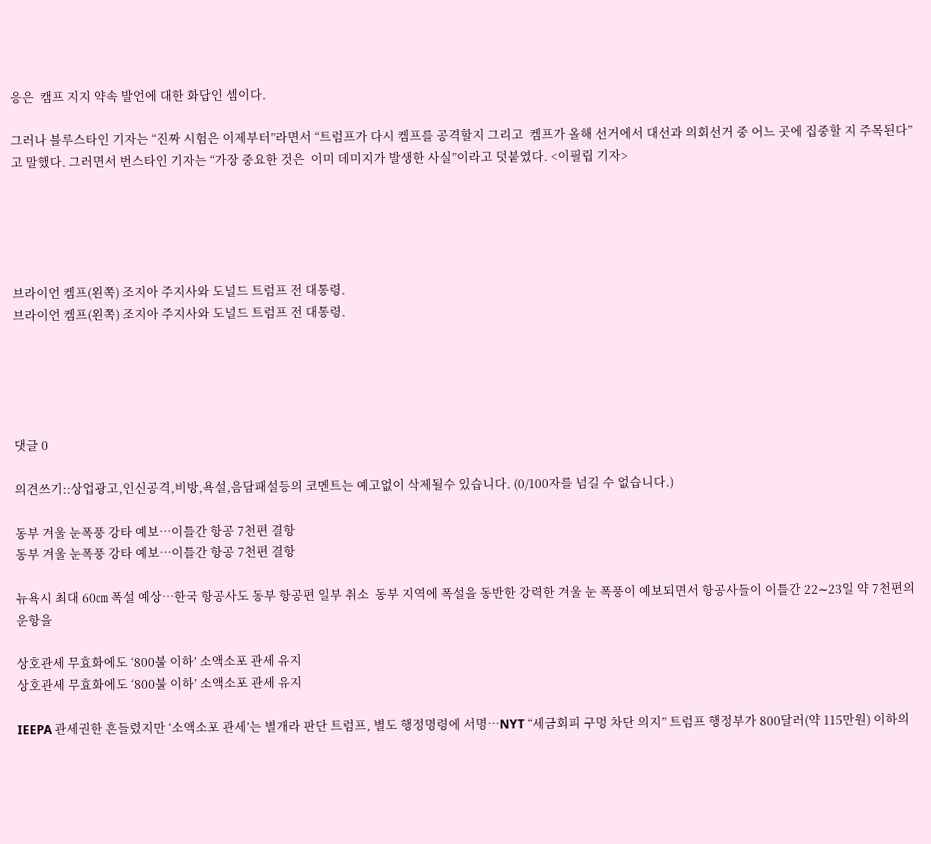응은  캠프 지지 약속 발언에 대한 화답인 셈이다.

그러나 블루스타인 기자는 “진짜 시험은 이제부터”라면서 “트럼프가 다시 켐프를 공격할지 그리고  켐프가 올해 선거에서 대선과 의회선거 중 어느 곳에 집중할 지 주목된다”고 말했다. 그러면서 번스타인 기자는 “가장 중요한 것은  이미 데미지가 발생한 사실”이라고 덧붙였다. <이필립 기자>





브라이언 켐프(왼쪽) 조지아 주지사와 도널드 트럼프 전 대통령.
브라이언 켐프(왼쪽) 조지아 주지사와 도널드 트럼프 전 대통령.





댓글 0

의견쓰기::상업광고,인신공격,비방,욕설,음담패설등의 코멘트는 예고없이 삭제될수 있습니다. (0/100자를 넘길 수 없습니다.)

동부 겨울 눈폭풍 강타 예보…이틀간 항공 7천편 결항
동부 겨울 눈폭풍 강타 예보…이틀간 항공 7천편 결항

뉴욕시 최대 60㎝ 폭설 예상…한국 항공사도 동부 항공편 일부 취소  동부 지역에 폭설을 동반한 강력한 겨울 눈 폭풍이 예보되면서 항공사들이 이틀간 22∼23일 약 7천편의 운항을

상호관세 무효화에도 ‘800불 이하’ 소액소포 관세 유지
상호관세 무효화에도 ‘800불 이하’ 소액소포 관세 유지

IEEPA 관세권한 흔들렸지만 ‘소액소포 관세’는 별개라 판단 트럼프, 별도 행정명령에 서명…NYT “세금회피 구멍 차단 의지” 트럼프 행정부가 800달러(약 115만원) 이하의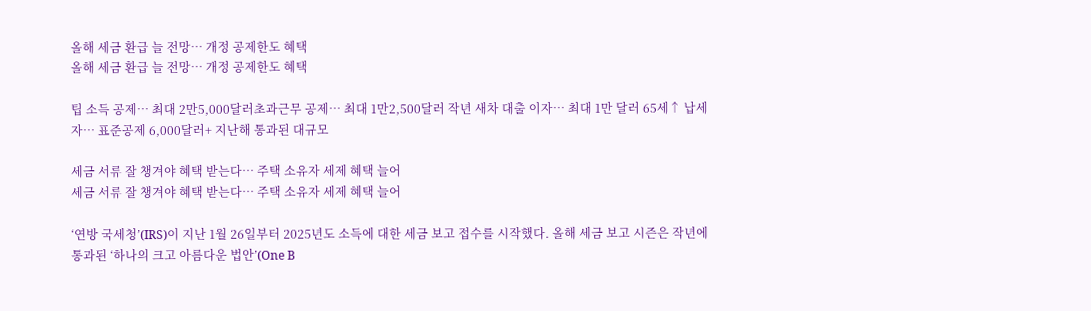올해 세금 환급 늘 전망… 개정 공제한도 혜택
올해 세금 환급 늘 전망… 개정 공제한도 혜택

팁 소득 공제… 최대 2만5,000달러초과근무 공제… 최대 1만2,500달러 작년 새차 대출 이자… 최대 1만 달러 65세↑ 납세자… 표준공제 6,000달러+ 지난해 통과된 대규모

세금 서류 잘 챙겨야 혜택 받는다… 주택 소유자 세제 혜택 늘어
세금 서류 잘 챙겨야 혜택 받는다… 주택 소유자 세제 혜택 늘어

‘연방 국세청’(IRS)이 지난 1월 26일부터 2025년도 소득에 대한 세금 보고 접수를 시작했다. 올해 세금 보고 시즌은 작년에 통과된 ‘하나의 크고 아름다운 법안’(One B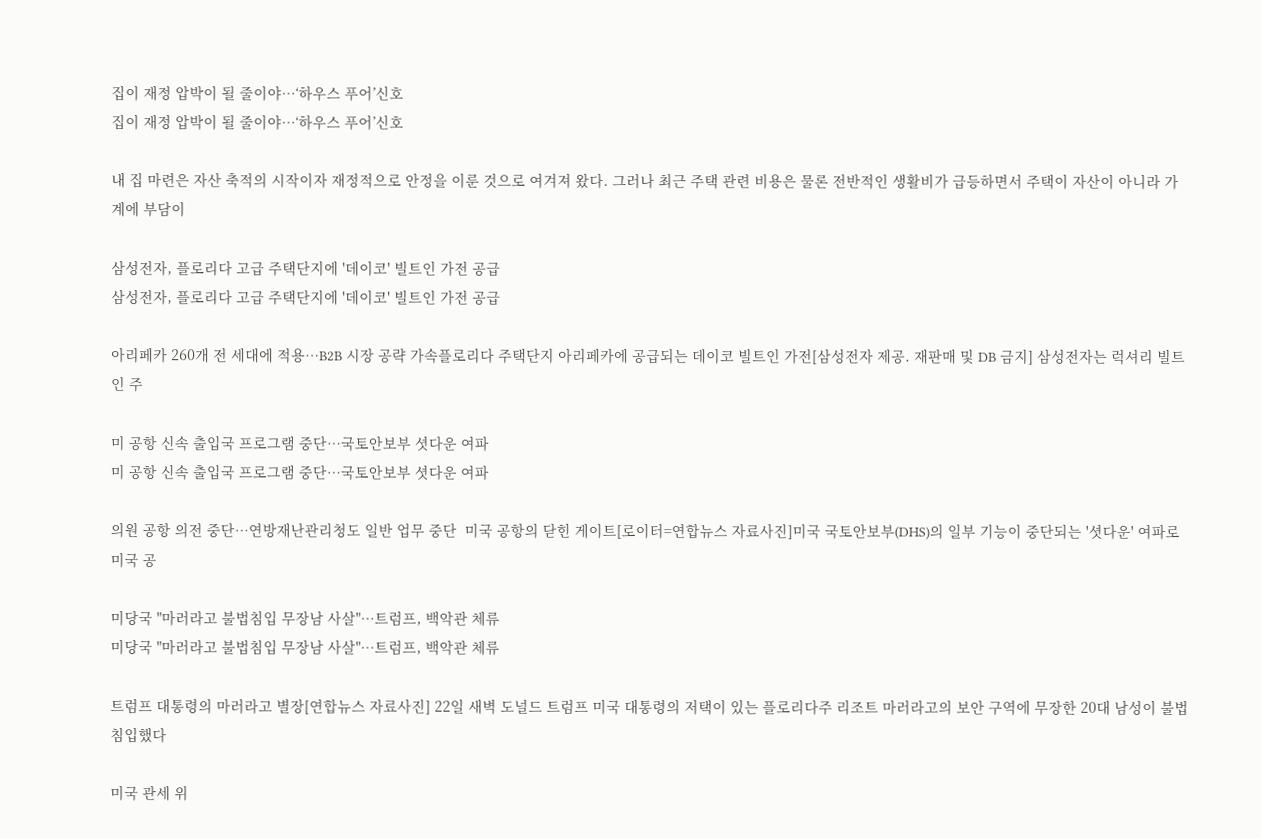집이 재정 압박이 될 줄이야…‘하우스 푸어’신호
집이 재정 압박이 될 줄이야…‘하우스 푸어’신호

내 집 마련은 자산 축적의 시작이자 재정적으로 안정을 이룬 것으로 여겨져 왔다. 그러나 최근 주택 관련 비용은 물론 전반적인 생활비가 급등하면서 주택이 자산이 아니라 가계에 부담이

삼성전자, 플로리다 고급 주택단지에 '데이코' 빌트인 가전 공급
삼성전자, 플로리다 고급 주택단지에 '데이코' 빌트인 가전 공급

아리페카 260개 전 세대에 적용…B2B 시장 공략 가속플로리다 주택단지 아리페카에 공급되는 데이코 빌트인 가전[삼성전자 제공. 재판매 및 DB 금지] 삼성전자는 럭셔리 빌트인 주

미 공항 신속 출입국 프로그램 중단…국토안보부 셧다운 여파
미 공항 신속 출입국 프로그램 중단…국토안보부 셧다운 여파

의원 공항 의전 중단…연방재난관리청도 일반 업무 중단  미국 공항의 닫힌 게이트[로이터=연합뉴스 자료사진]미국 국토안보부(DHS)의 일부 기능이 중단되는 '셧다운' 여파로 미국 공

미당국 "마러라고 불법침입 무장남 사살"…트럼프, 백악관 체류
미당국 "마러라고 불법침입 무장남 사살"…트럼프, 백악관 체류

트럼프 대통령의 마러라고 별장[연합뉴스 자료사진] 22일 새벽 도널드 트럼프 미국 대통령의 저택이 있는 플로리다주 리조트 마러라고의 보안 구역에 무장한 20대 남성이 불법 침입했다

미국 관세 위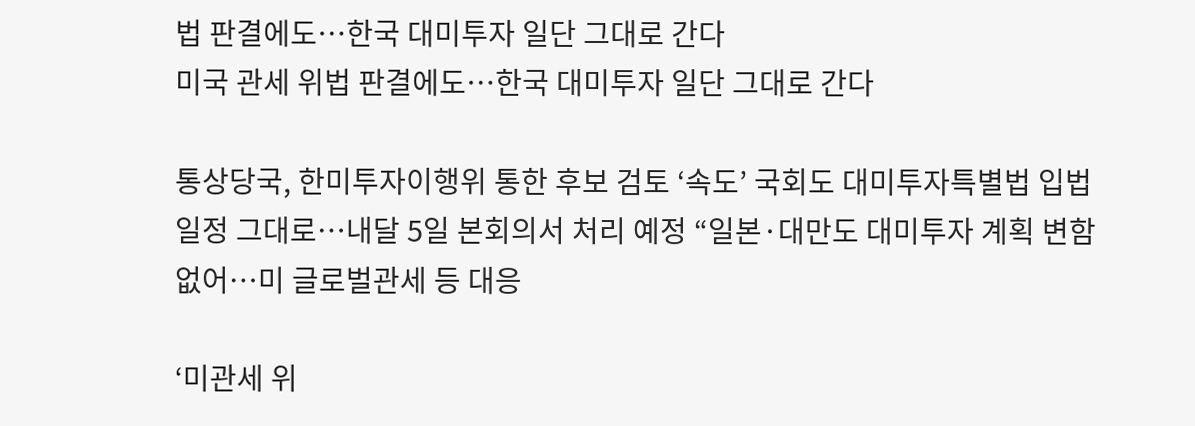법 판결에도…한국 대미투자 일단 그대로 간다
미국 관세 위법 판결에도…한국 대미투자 일단 그대로 간다

통상당국, 한미투자이행위 통한 후보 검토 ‘속도’ 국회도 대미투자특별법 입법 일정 그대로…내달 5일 본회의서 처리 예정 “일본·대만도 대미투자 계획 변함없어…미 글로벌관세 등 대응

‘미관세 위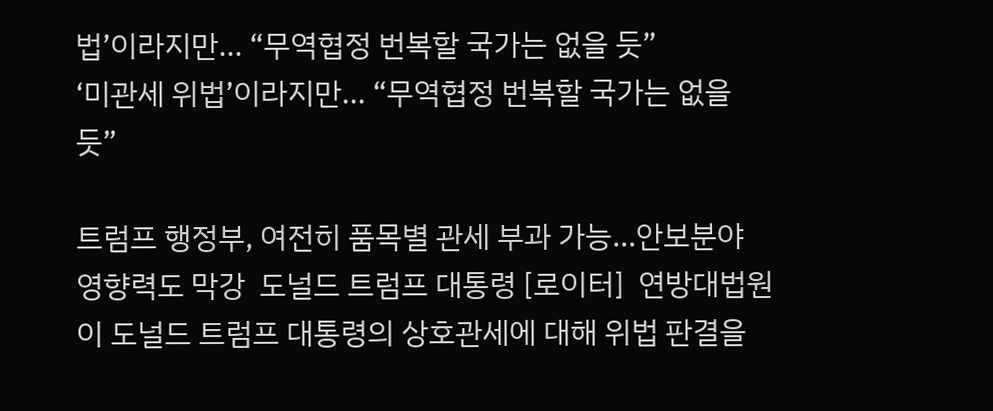법’이라지만… “무역협정 번복할 국가는 없을 듯”
‘미관세 위법’이라지만… “무역협정 번복할 국가는 없을 듯”

트럼프 행정부, 여전히 품목별 관세 부과 가능…안보분야 영향력도 막강  도널드 트럼프 대통령 [로이터]  연방대법원이 도널드 트럼프 대통령의 상호관세에 대해 위법 판결을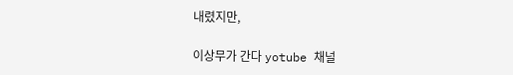내렸지만,

이상무가 간다 yotube 채널